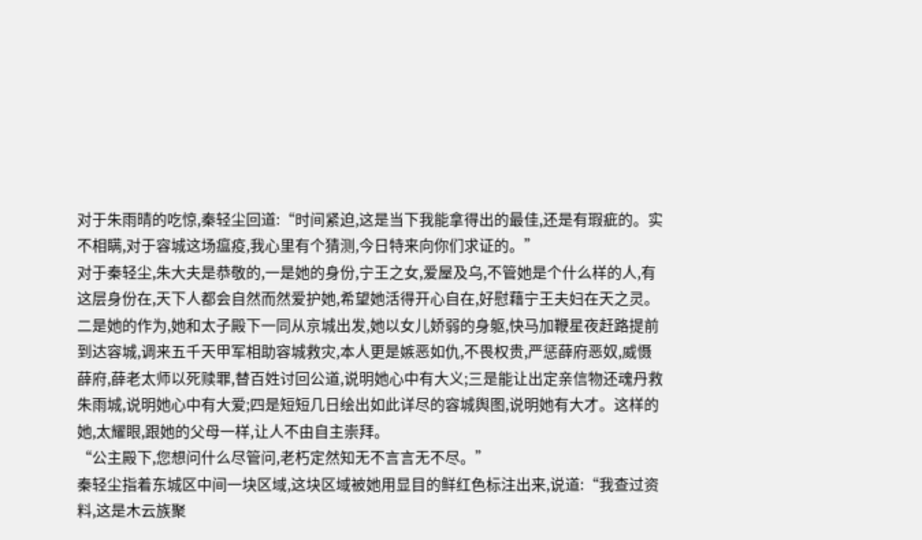对于朱雨晴的吃惊,秦轻尘回道:“时间紧迫,这是当下我能拿得出的最佳,还是有瑕疵的。实不相瞒,对于容城这场瘟疫,我心里有个猜测,今日特来向你们求证的。”
对于秦轻尘,朱大夫是恭敬的,一是她的身份,宁王之女,爱屋及乌,不管她是个什么样的人,有这层身份在,天下人都会自然而然爱护她,希望她活得开心自在,好慰藉宁王夫妇在天之灵。二是她的作为,她和太子殿下一同从京城出发,她以女儿娇弱的身躯,快马加鞭星夜赶路提前到达容城,调来五千天甲军相助容城救灾,本人更是嫉恶如仇,不畏权贵,严惩薛府恶奴,威慑薛府,薛老太师以死赎罪,替百姓讨回公道,说明她心中有大义;三是能让出定亲信物还魂丹救朱雨城,说明她心中有大爱;四是短短几日绘出如此详尽的容城舆图,说明她有大才。这样的她,太耀眼,跟她的父母一样,让人不由自主崇拜。
“公主殿下,您想问什么尽管问,老朽定然知无不言言无不尽。”
秦轻尘指着东城区中间一块区域,这块区域被她用显目的鲜红色标注出来,说道:“我查过资料,这是木云族聚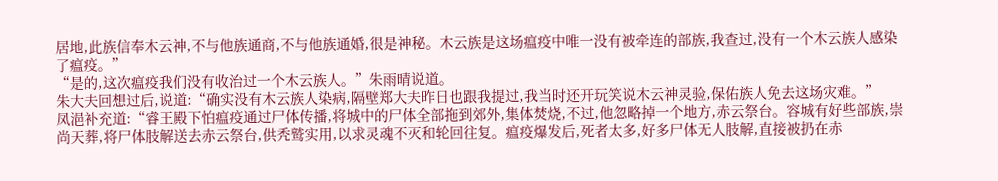居地,此族信奉木云神,不与他族通商,不与他族通婚,很是神秘。木云族是这场瘟疫中唯一没有被牵连的部族,我查过,没有一个木云族人感染了瘟疫。”
“是的,这次瘟疫我们没有收治过一个木云族人。”朱雨晴说道。
朱大夫回想过后,说道:“确实没有木云族人染病,隔壁郑大夫昨日也跟我提过,我当时还开玩笑说木云神灵验,保佑族人免去这场灾难。”
凤浥补充道:“睿王殿下怕瘟疫通过尸体传播,将城中的尸体全部拖到郊外,集体焚烧,不过,他忽略掉一个地方,赤云祭台。容城有好些部族,崇尚天葬,将尸体肢解送去赤云祭台,供秃鹫实用,以求灵魂不灭和轮回往复。瘟疫爆发后,死者太多,好多尸体无人肢解,直接被扔在赤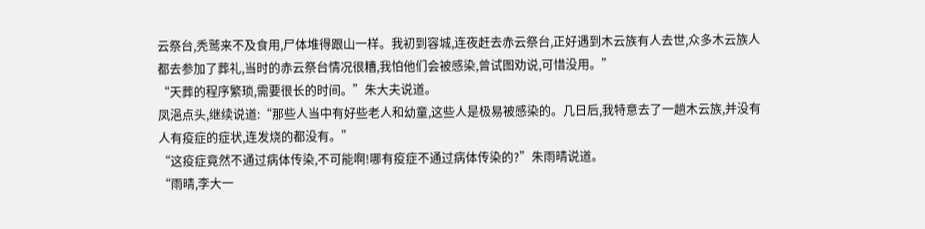云祭台,秃鹫来不及食用,尸体堆得跟山一样。我初到容城,连夜赶去赤云祭台,正好遇到木云族有人去世,众多木云族人都去参加了葬礼,当时的赤云祭台情况很糟,我怕他们会被感染,曾试图劝说,可惜没用。”
“天葬的程序繁琐,需要很长的时间。”朱大夫说道。
凤浥点头,继续说道:“那些人当中有好些老人和幼童,这些人是极易被感染的。几日后,我特意去了一趟木云族,并没有人有疫症的症状,连发烧的都没有。”
“这疫症竟然不通过病体传染,不可能啊!哪有疫症不通过病体传染的?”朱雨晴说道。
“雨晴,李大一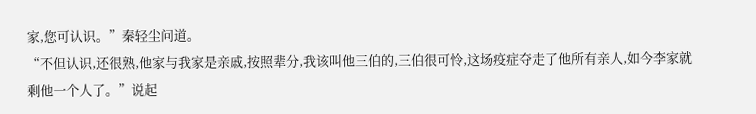家,您可认识。”秦轻尘问道。
“不但认识,还很熟,他家与我家是亲戚,按照辈分,我该叫他三伯的,三伯很可怜,这场疫症夺走了他所有亲人,如今李家就剩他一个人了。”说起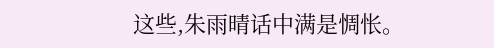这些,朱雨晴话中满是惆怅。